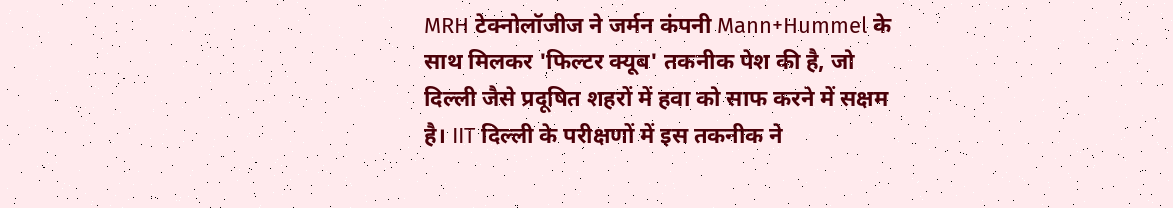MRH टेक्नोलॉजीज ने जर्मन कंपनी Mann+Hummel के साथ मिलकर 'फिल्टर क्यूब' तकनीक पेश की है, जो दिल्ली जैसे प्रदूषित शहरों में हवा को साफ करने में सक्षम है। IIT दिल्ली के परीक्षणों में इस तकनीक ने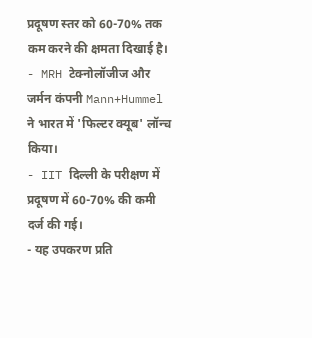प्रदूषण स्तर को 60-70% तक कम करने की क्षमता दिखाई है।
- MRH टेक्नोलॉजीज और जर्मन कंपनी Mann+Hummel ने भारत में 'फिल्टर क्यूब' लॉन्च किया।
- IIT दिल्ली के परीक्षण में प्रदूषण में 60-70% की कमी दर्ज की गई।
- यह उपकरण प्रति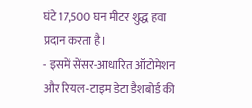घंटे 17,500 घन मीटर शुद्ध हवा प्रदान करता है।
- इसमें सेंसर-आधारित ऑटोमेशन और रियल-टाइम डेटा डैशबोर्ड की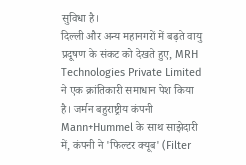सुविधा है।
दिल्ली और अन्य महानगरों में बढ़ते वायु प्रदूषण के संकट को देखते हुए, MRH Technologies Private Limited ने एक क्रांतिकारी समाधान पेश किया है। जर्मन बहुराष्ट्रीय कंपनी Mann+Hummel के साथ साझेदारी में, कंपनी ने 'फिल्टर क्यूब' (Filter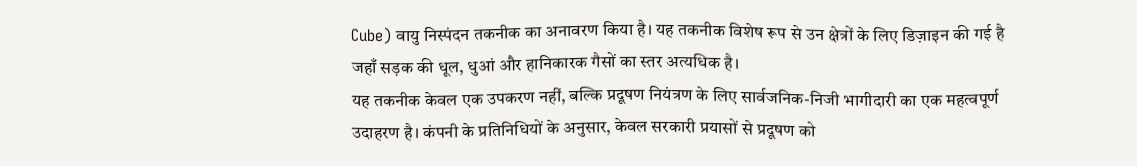Cube) वायु निस्पंदन तकनीक का अनावरण किया है। यह तकनीक विशेष रूप से उन क्षेत्रों के लिए डिज़ाइन की गई है जहाँ सड़क की धूल, धुआं और हानिकारक गैसों का स्तर अत्यधिक है।
यह तकनीक केवल एक उपकरण नहीं, बल्कि प्रदूषण नियंत्रण के लिए सार्वजनिक-निजी भागीदारी का एक महत्वपूर्ण उदाहरण है। कंपनी के प्रतिनिधियों के अनुसार, केवल सरकारी प्रयासों से प्रदूषण को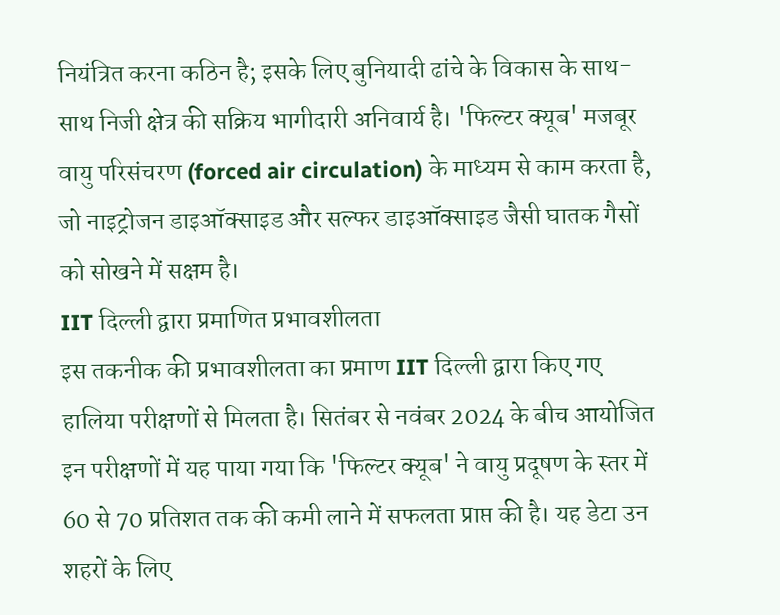नियंत्रित करना कठिन है; इसके लिए बुनियादी ढांचे के विकास के साथ-साथ निजी क्षेत्र की सक्रिय भागीदारी अनिवार्य है। 'फिल्टर क्यूब' मजबूर वायु परिसंचरण (forced air circulation) के माध्यम से काम करता है, जो नाइट्रोजन डाइऑक्साइड और सल्फर डाइऑक्साइड जैसी घातक गैसों को सोखने में सक्षम है।
IIT दिल्ली द्वारा प्रमाणित प्रभावशीलता
इस तकनीक की प्रभावशीलता का प्रमाण IIT दिल्ली द्वारा किए गए हालिया परीक्षणों से मिलता है। सितंबर से नवंबर 2024 के बीच आयोजित इन परीक्षणों में यह पाया गया कि 'फिल्टर क्यूब' ने वायु प्रदूषण के स्तर में 60 से 70 प्रतिशत तक की कमी लाने में सफलता प्राप्त की है। यह डेटा उन शहरों के लिए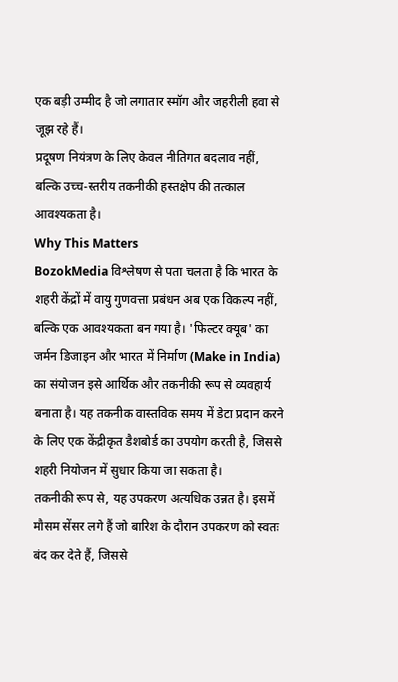एक बड़ी उम्मीद है जो लगातार स्मॉग और जहरीली हवा से जूझ रहे हैं।
प्रदूषण नियंत्रण के लिए केवल नीतिगत बदलाव नहीं, बल्कि उच्च-स्तरीय तकनीकी हस्तक्षेप की तत्काल आवश्यकता है।
Why This Matters
BozokMedia विश्लेषण से पता चलता है कि भारत के शहरी केंद्रों में वायु गुणवत्ता प्रबंधन अब एक विकल्प नहीं, बल्कि एक आवश्यकता बन गया है। 'फिल्टर क्यूब' का जर्मन डिजाइन और भारत में निर्माण (Make in India) का संयोजन इसे आर्थिक और तकनीकी रूप से व्यवहार्य बनाता है। यह तकनीक वास्तविक समय में डेटा प्रदान करने के लिए एक केंद्रीकृत डैशबोर्ड का उपयोग करती है, जिससे शहरी नियोजन में सुधार किया जा सकता है।
तकनीकी रूप से, यह उपकरण अत्यधिक उन्नत है। इसमें मौसम सेंसर लगे हैं जो बारिश के दौरान उपकरण को स्वतः बंद कर देते हैं, जिससे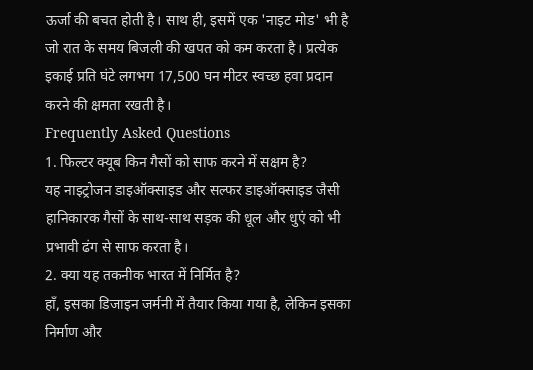ऊर्जा की बचत होती है। साथ ही, इसमें एक 'नाइट मोड' भी है जो रात के समय बिजली की खपत को कम करता है। प्रत्येक इकाई प्रति घंटे लगभग 17,500 घन मीटर स्वच्छ हवा प्रदान करने की क्षमता रखती है।
Frequently Asked Questions
1. फिल्टर क्यूब किन गैसों को साफ करने में सक्षम है?
यह नाइट्रोजन डाइऑक्साइड और सल्फर डाइऑक्साइड जैसी हानिकारक गैसों के साथ-साथ सड़क की धूल और धुएं को भी प्रभावी ढंग से साफ करता है।
2. क्या यह तकनीक भारत में निर्मित है?
हाँ, इसका डिजाइन जर्मनी में तैयार किया गया है, लेकिन इसका निर्माण और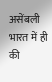असेंबली भारत में ही की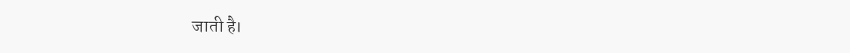जाती है।